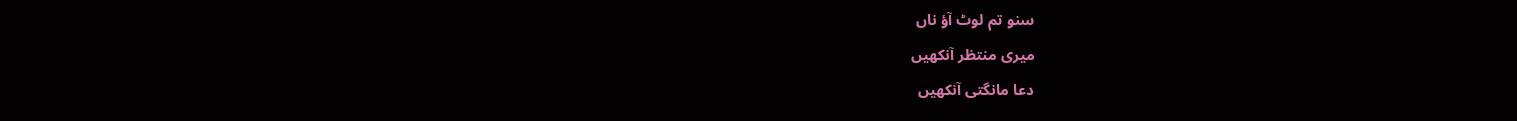سنو تم لوٹ آؤ ناں
میری منتظر آنکھیں
دعا مانگتی آنکھیں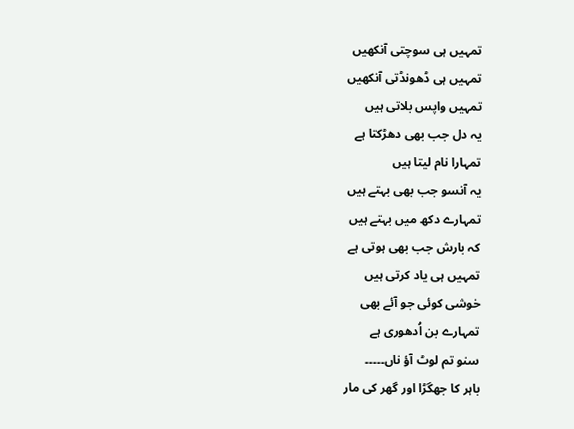تمہیں ہی سوچتی آنکھیں
تمہیں ہی ڈھونڈتی آنکھیں
تمہیں واپس بلاتی ہیں
یہ دل جب بھی دھڑکتا ہے
تمہارا نام لیتا ہیں
یہ آنسو جب بھی بہتے ہیں
تمہارے دکھ میں بہتے ہیں
کہ بارش جب بھی ہوتی ہے
تمہیں ہی یاد کرتی ہیں
خوشی کوئی جو آئے بھی
تمہارے بن اُدھوری ہے
سنو تم لوٹ آؤ ناں۔۔۔۔۔
باہر کا جھگڑا اور گھر کی مار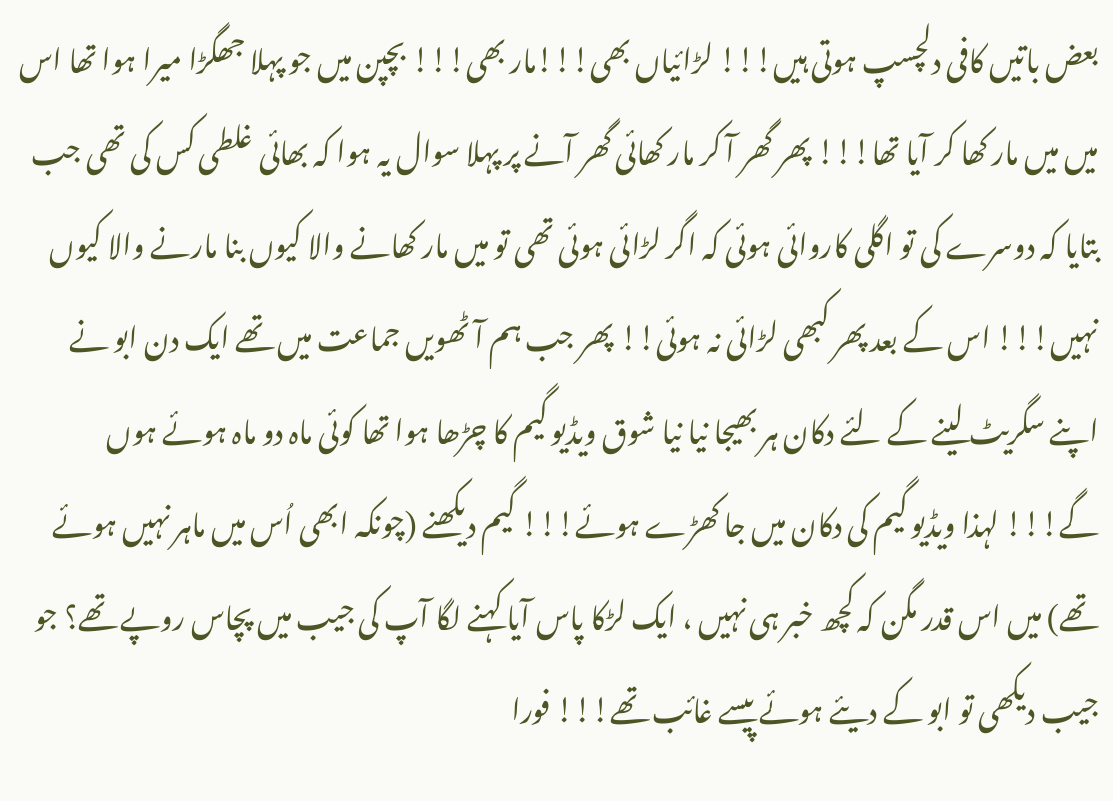بعض باتیں کافی دلچسپ ہوتی ہیں!!! لڑائیاں بھی!!!مار بھی!!! بچپن میں جو پہلا جھگڑا میرا ہوا تھا اس میں میں مار کھا کر آیا تھا!!! پھر گھر آ کر مار کھائی گھر آنے پر پہلا سوال یہ ہوا کہ بھائی غلطی کس کی تھی جب بتایا کہ دوسرے کی تو اگلی کاروائی ہوئی کہ اگر لڑائی ہوئی تھی تو میں مار کھانے والا کیوں بنا مارنے والا کیوں نہیں!!! اس کے بعد پھر کبھی لڑائی نہ ہوئی!! پھر جب ہم آٹھویں جماعت میں تھے ایک دن ابو نے اپنے سگریٹ لینے کے لئے دکان ہر بھیجا نیا نیا شوق ویڈیو گیم کا چڑھا ہوا تھا کوئی ماہ دو ماہ ہوئے ہوں گے!!! لہذا ویڈیو گیم کی دکان میں جا کھڑے ہوئے!!! گیم دیکھنے (چونکہ ابھی اُس میں ماہر نہیں ہوئے تھے) میں اس قدر مگن کہ کچھ خبر ہی نہیں ، ایک لڑکا پاس آیا کہنے لگا آپ کی جیب میں پچاس روپے تھے؟ جو جیب دیکھی تو ابو کے دیئے ہوئے پیسے غائب تھے!!! فورا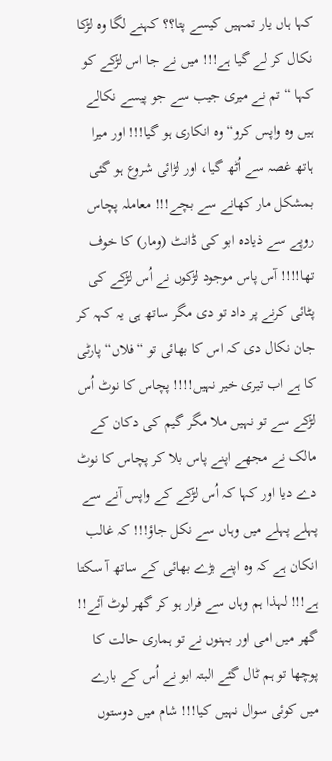کہا ہاں یار تمہیں کیسے پتا؟؟ کہنے لگا وہ لڑکا نکال کر لے گیا ہے!!! میں نے جا اس لڑکے کو کہا “تم نے میری جیب سے جو پیسے نکالے ہیں وہ واپس کرو“ وہ انکاری ہو گیا!!! اور میرا ہاتھ غصہ سے اُٹھ گیا، اور لڑائی شروع ہو گئی بمشکل مار کھانے سے بچے!!! معاملہ پچاس روپے سے ذیادہ ابو کی ڈانٹ (ومار) کا خوف تھا!!!! آس پاس موجود لڑکوں نے اُس لڑکے کی پٹائی کرنے پر داد تو دی مگر ساتھ ہی یہ کہہ کر جان نکال دی کہ اس کا بھائی تو “فلاں“ پارٹی کا ہے اب تیری خیر نہیں!!!! پچاس کا نوٹ اُس لڑکے سے تو نہیں ملا مگر گیم کی دکان کے مالک نے مجھے اپنے پاس بلا کر پچاس کا نوٹ دے دیا اور کہا کہ اُس لڑکے کے واپس آنے سے پہلے پہلے میں وہاں سے نکل جاؤ!!! کہ غالب انکان ہے کہ وہ اپنے بڑے بھائی کے ساتھ آ سکتا ہے!!! لہذا ہم وہاں سے فرار ہو کر گھر لوٹ آئے!! گھر میں امی اور بہنوں نے تو ہماری حالت کا پوچھا تو ہم ٹال گئے البتہ ابو نے اُس کے بارے میں کوئی سوال نہیں کیا!!! شام میں دوستوں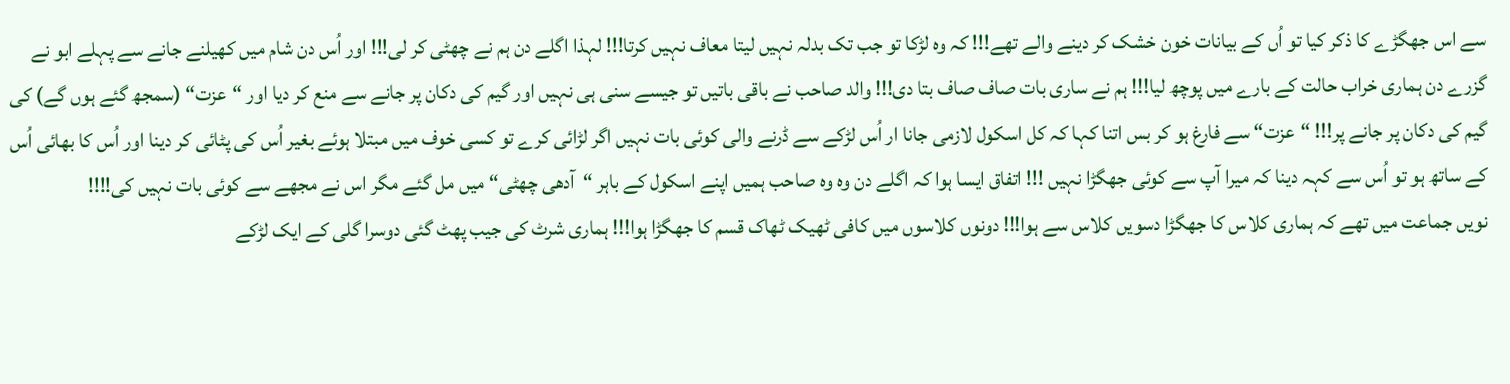سے اس جھگڑے کا ذکر کیا تو اُں کے بیانات خون خشک کر دینے والے تھے!!! کہ وہ لڑکا تو جب تک بدلہ نہیں لیتا معاف نہیں کرتا!!! لہذا اگلے دن ہم نے چھٹی کر لی!!! اور اُس دن شام میں کھیلنے جانے سے پہلے ابو نے گزرے دن ہماری خراب حالت کے بارے میں پوچھ لیا!!! ہم نے ساری بات صاف صاف بتا دی!!! والد صاحب نے باقی باتیں تو جیسے سنی ہی نہیں اور گیم کی دکان پر جانے سے منع کر دیا اور “عزت“ (سمجھ گئے ہوں گے) کی گیم کی دکان پر جانے پر!!! “عزت“ سے فارغ ہو کر بس اتنا کہا کہ کل اسکول لازمی جانا ار اُس لڑکے سے ڈرنے والی کوئی بات نہیں اگر لڑائی کرے تو کسی خوف میں مبتلا ہوئے بغیر اُس کی پٹائی کر دینا اور اُس کا بھائی اُس کے ساتھ ہو تو اُس سے کہہ دینا کہ میرا آپ سے کوئی جھگڑا نہیں !!! اتفاق ایسا ہوا کہ اگلے دن وہ وہ صاحب ہمیں اپنے اسکول کے باہر “آدھی چھٹی“ میں مل گئے مگر اس نے مجھے سے کوئی بات نہیں کی!!!!
نویں جماعت میں تھے کہ ہماری کلاس کا جھگڑا دسویں کلاس سے ہوا!!! دونوں کلاسوں میں کافی ٹھیک ٹھاک قسم کا جھگڑا ہوا!!! ہماری شرٹ کی جیب پھٹ گئی دوسرا گلی کے ایک لڑکے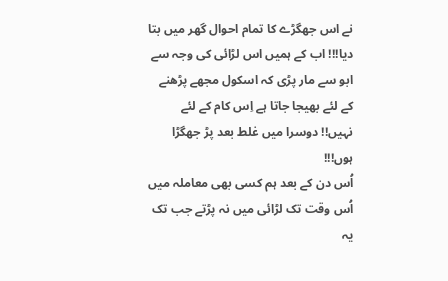نے اس جھگڑے کا تمام احوال گھر میں بتا دیا!!! اب کے ہمیں اس لڑائی کی وجہ سے ابو سے مار پڑی کہ اسکول مجھے پڑھنے کے لئے بھیجا جاتا ہے اِس کام کے لئے نہیں!! دوسرا میں غلط بعد پڑ جھگڑا ہوں!!!
اُس دن کے بعد ہم کسی بھی معاملہ میں اُس وقت تک لڑائی میں نہ پڑتے جب تک یہ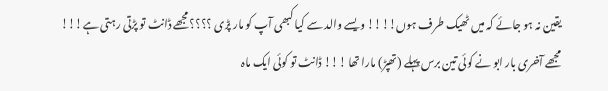یقین نہ ہو جائے کہ میں ٹھیک طرف ہوں!!!! ویسے والد سے کیا کبھی آپ کو مار پڑی ؟؟؟؟مجھے ڈانٹ تو پڑتی رہتی ہے!!! مجھے آخری بار ابو نے کوئی تین برس پہلے (تھپڑ) مارا تھا !!! ڈانٹ تو کوئی ایک ماہ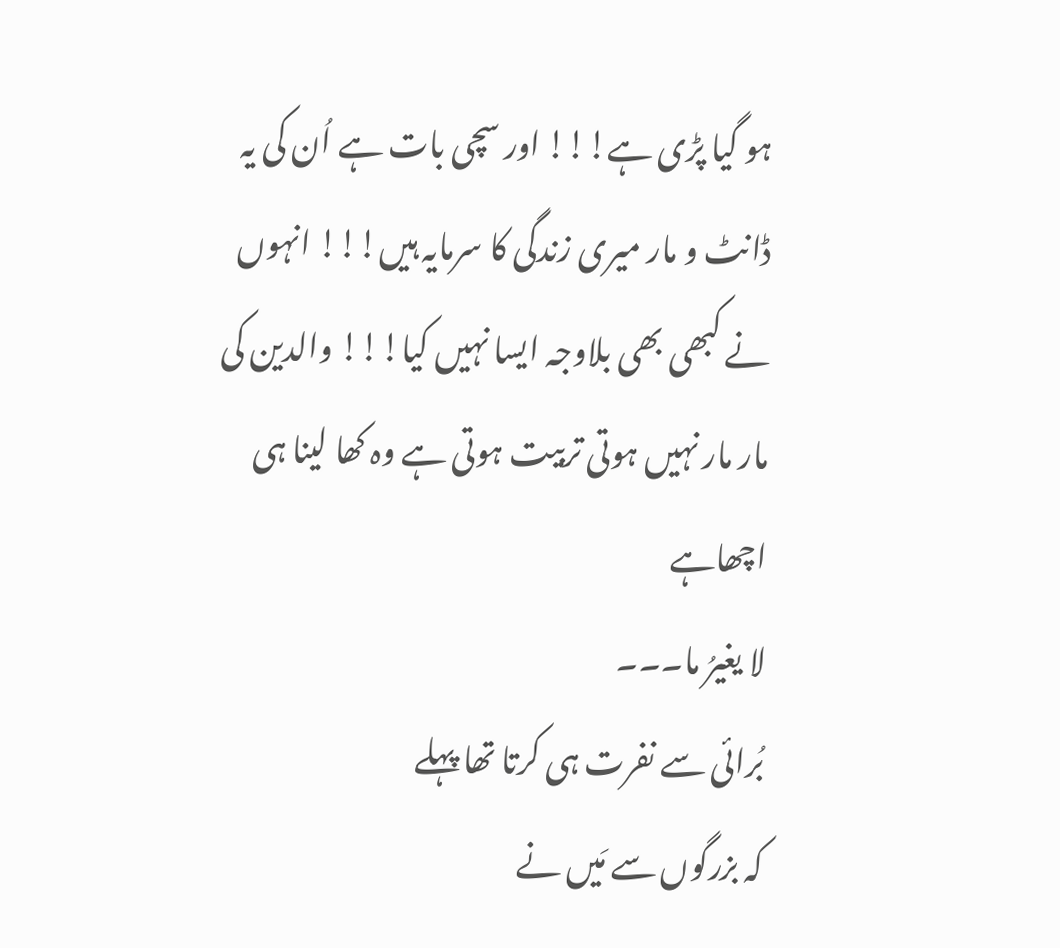ہو گیا پڑی ہے!!! اور سچی بات ہے اُن کی یہ ڈانٹ و مار میری زندگی کا سرمایہ ہیں!!! انہوں نے کبھی بھی بلاوجہ ایسا نہیں کیا!!! والدین کی مار مار نہیں ہوتی تربیت ہوتی ہے وہ کھا لینا ہی اچھاہے
لا یغیرُ ما۔۔۔
بُرائی سے نفرت ہی کرتا تھا پہلے
کہ بزرگوں سے مَیں نے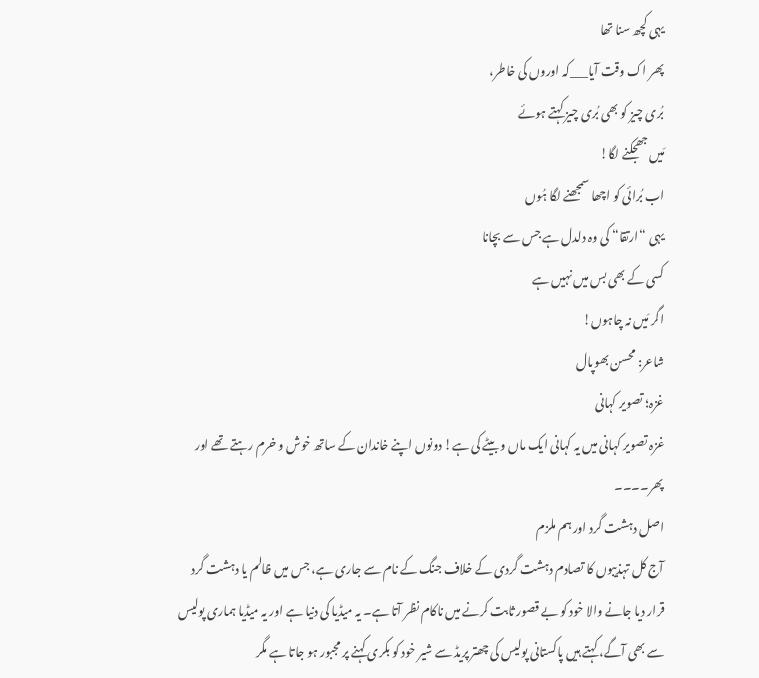یہی کچھ سنا تھا
پھر اک وقت آیا___کہ اوروں کی خاطر،
بُری چیز کو بھی بُری چیز کہتے ہوئے
مَیں جھجکنے لگا!
اب بُرائی کو اچھا سمجھنے لگا ہُوں
یہی “ارتقا“ کی وہ دلدل ہے جس سے بچانا
کسی کے بھی بس میں نہیں ہے
اگر مَیں نہ چاہوں!
شاعر: محسن بھوپال
غزہ؛ تصویر کہانی
غزہ تصویر کہانی میں یہ کہانی ایک ماں و بیٹے کی ہے! دونوں اپنے خاندان کے ساتھ خوش و خرم رہتے تھے اور پھر۔۔۔۔
اصل دہشت گرد اور ہم ملزم
آج کل تہذیبوں کا تصادم دہشت گردی کے خلاف جنگ کے نام سے جاری ہے، جس میں ظالم یا دہشت گرد قرار دیا جانے والا خود کو بے قصور ثابت کرنے میں ناکام نظر آتا ہے۔ یہ میڈیا کی دنیا ہے اور یہ میڈیا ہماری پولیس سے بھی آگے، کہتے ہیں پاکستانی پولیس کی چھتر پریڈ سے شیر خود کو بکری کہنے پر مجبور ہو جاتا ہے مگر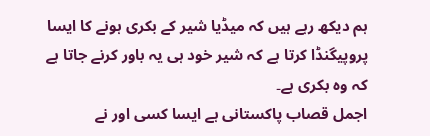ہم دیکھ رہے ہیں کہ میڈیا شیر کے بکری ہونے کا ایسا پروپیگنڈا کرتا ہے کہ شیر خود ہی یہ باور کرنے جاتا ہے کہ وہ بکری ہے۔
اجمل قصاب پاکستانی ہے ایسا کسی اور نے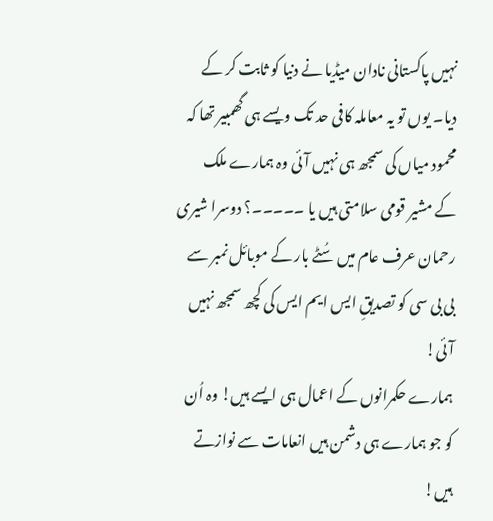نہیں پاکستانی نادان میڈیا نے دنیا کو ثابت کر کے دیا۔ یوں تو یہ معاملہ کافی حد تک ویسے ہی گھمبیر تھا کہ محمود میاں کی سمجھ ہی نہیں آئی وہ ہمارے ملک کے مشیر قومی سلامتی ہیں یا ۔۔۔۔۔؟ دوسرا شیری رحمان عرف عام میں سُٹے بار کے موبائل نمبر سے بی بی سی کو تصدیقِ ایس ایم ایس کی کچھ سمجھ نہیں آئی!
ہمارے حکمرانوں کے اعمال ہی ایسے ہیں! وہ اُن کو جو ہمارے ہی دشمن ہیں انعامات سے نوازتے ہیں!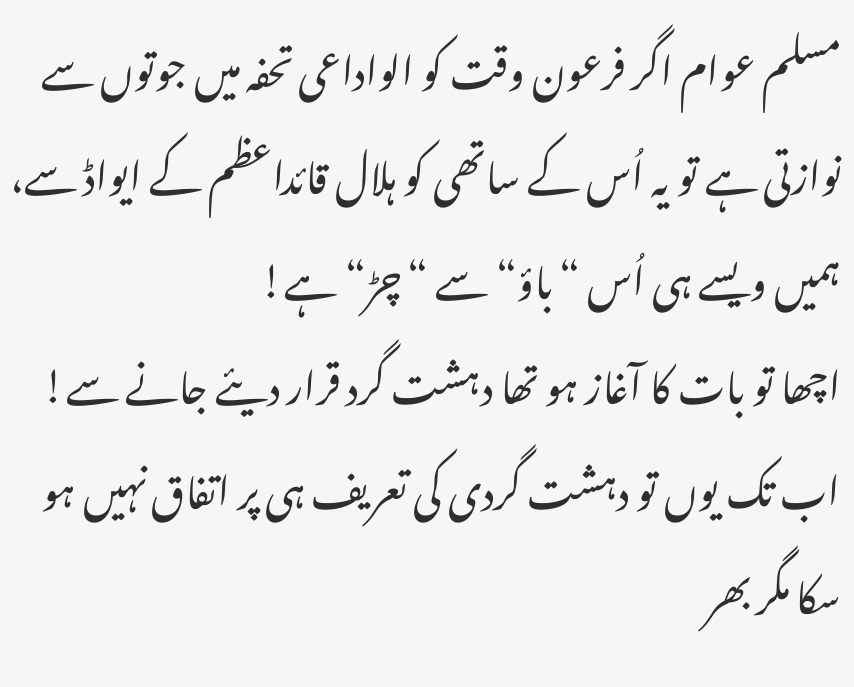مسلم عوام اگر فرعون وقت کو الواداعی تحفہ میں جوتوں سے نوازتی ہے تو یہ اُس کے ساتھی کو ہلال قائداعظم کے ایواڈ سے، ہمیں ویسے ہی اُس “باؤ“ سے “چڑ“ ہے!
اچھا تو بات کا آغاز ہو تھا دہشت گرد قرار دیئے جانے سے! اب تک یوں تو دہشت گردی کی تعریف ہی پر اتفاق نہیں ہو سکا مگر بھر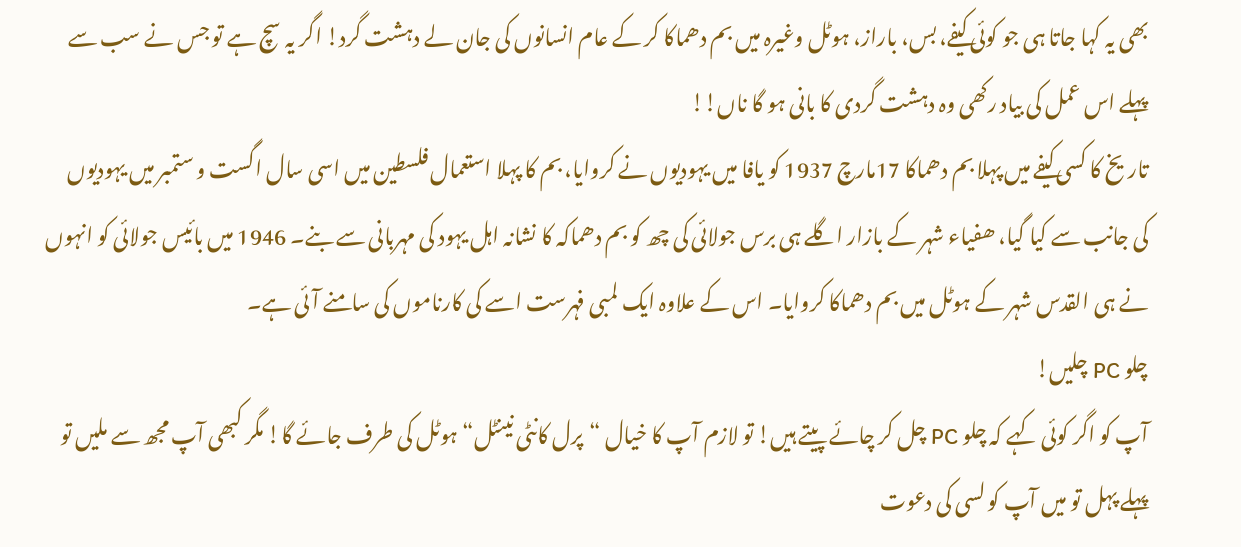بھی یہ کہا جاتا ہی جو کوئی کیفے، بس، باراز، ہوٹل وغیرہ میں بم دھماکا کر کے عام انسانوں کی جان لے دہشت گرد! اگر یہ سچ ہے تو جس نے سب سے پہلے اس عمل کی بیاد رکھی وہ دہشت گردی کا بانی ہو گا ناں!!
تاریخ کا کسی کیفے میں پہلا بم دھماکا 17مارچ 1937 کو یافا میں یہودیوں نے کروایا، بم کا پہلا استعمال فلسطین میں اسی سال اگست و ستمبر میں یہودیوں کی جانب سے کیا گیا، ھفیاء شہر کے بازار اگلے ہی برس جولائی کی چھ کو بم دھماکہ کا نشانہ اہل یہود کی مہربانی سے بنے۔ 1946 میں بائیس جولائی کو انہوں نے ہی القدس شہر کے ہوٹل میں بم دھماکا کروایا۔ اس کے علاوہ ایک لمبی فہرست اسے کی کارناموں کی سامنے آئی ہے۔
چلو PC چلیں!
آپ کو اگر کوئی کہے کہ چلو PC چل کر چائے پیتے ہیں! تو لازم آپ کا خیال “پرل کانٹی نینٹل“ ہوٹل کی طرف جائے گا! مگر کبھی آپ مجھ سے ملیں تو پہلے پہل تو میں آپ کو لسی کی دعوت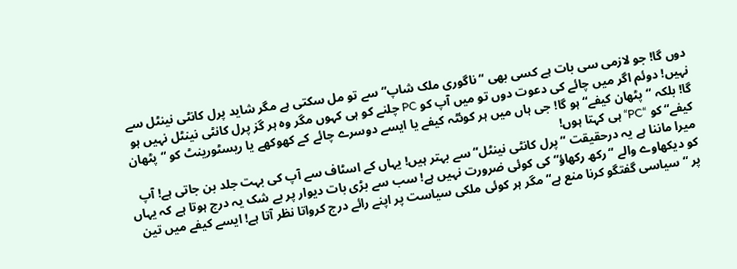دوں گا! جو لازمی سی بات ہے کسی بھی “ناگوری ملک شاپ“ سے تو مل سکتی ہے مگر شاید پرل کانٹی نینٹل سے نہیں! دوئم اگر میں چائے کی دعوت دوں تو میں آپ کو PC چلنے کو ہی کہوں مگر وہ ہر گز پرل کانٹی نینٹل نہیں ہو گا! بلکہ “پٹھان کیفے“ ہو گا! جی ہاں میں ہر کوئٹہ کیفے یا ایسے دوسرے چائے کے کھوکھے یا ریسٹورینٹ کو “پٹھان کیفے“ کو “PC“ ہی کہتا ہوں!
میرا ماننا ہے یہ درحقیقت “پرل کانٹی نینٹل“ سے بہتر ہیں! یہاں کے اسٹاف سے آپ کی بہت جلد بن جاتی ہے! آپ کو دیکھاوے والے “رکھ رکھاؤ“ کی کوئی ضرورت نہیں ہے! سب سے بڑی بات دیوار پر بے شک یہ درج ہوتا ہے کہ یہاں پر “سیاسی گفتگو کرنا منع ہے“ مگر ہر کوئی ملکی سیاست پر اپنے رائے درج کرواتا نظر آتا ہے! ایسے کیفے میں تین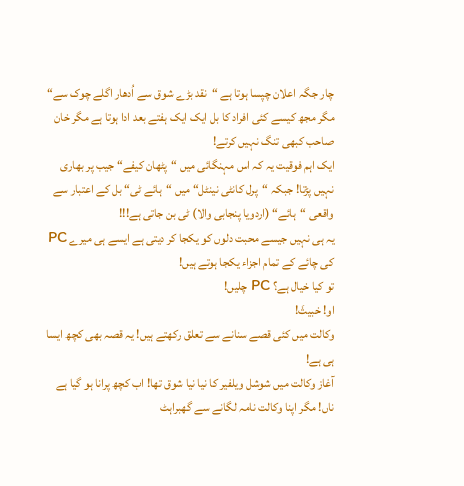چار جگہ اعلان چپسا ہوتا ہے “نقد بڑے شوق سے اُدھار اگلے چوک سے“ مگر مجھ کیسے کئی افراد کا بل ایک ایک ہفتے بعد ادا ہوتا ہے مگر خان صاحب کبھی تنگ نہیں کرتے!
ایک اہم فوقیت یہ کہ اس مہنگائی میں “پٹھان کیفے“ جیب پر بھاری نہیں پڑتا! جبکہ “پرل کانٹی نینٹل“ میں “ہائے ٹی“ بل کے اعتبار سے واقعی “ہائے“ (اردویا پنجابی والا) ٹی بن جاتی ہے!!!
یہ ہی نہیں جیسے محبت دلوں کو یکجا کر دیتی ہے ایسے ہی میرے PC کی چائے کے تمام اجزاء یکجا ہوتے ہیں!
تو کیا خیال ہے؟ PC چلیں!
او! خبیثَ!
وکالت میں کئی قصے سنانے سے تعلق رکھتے ہیں! یہ قصہ بھی کچھ ایسا ہی ہے!
آغاز وکالت میں شوشل ویلفیر کا نیا نیا شوق تھا! اب کچھ پرانا ہو گیا ہے ناں! مگر اپنا وکالت نامہ لگانے سے گھبراہٹ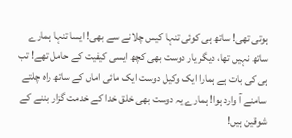ہوتی تھی! ساتھ ہی کوئی تنہا کیس چلانے سے بھی! ایسا تنہا ہمارے ساتھ نہیں تھا، دیگر یار دوست بھی کچھ ایسی کیفیت کے حامل تھے! تب ہی کی بات ہے ہمارا ایک وکیل دوست ایک مائی اماں کے ساتھ راہ چلتے سامنے آ وارد ہوا! ہمارے یہ دوست بھی خلق خدا کے خدمت گزار بننے کے شوقین ہیں!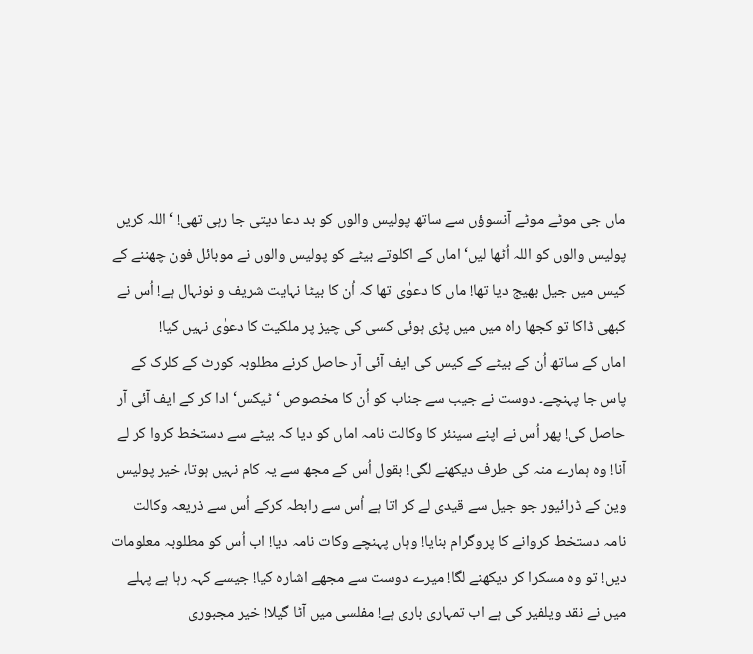ماں جی موٹے موٹے آنسوؤں سے ساتھ پولیس والوں کو بد دعا دیتی جا رہی تھی! ‘اللہ کریں پولیس والوں کو اللہ اُٹھا لیں‘ اماں کے اکلوتے بیٹے کو پولیس والوں نے موبائل فون چھننے کے کیس میں جیل بھیج دیا تھا! ماں کا دعوٰی تھا کہ اُن کا بیٹا نہایت شریف و نونہال ہے! اُس نے کبھی ڈاکا تو کجھا راہ میں میں پڑی ہوئی کسی کی چیز پر ملکیت کا دعوٰی نہیں کیا!
اماں کے ساتھ اُن کے بیٹے کے کیس کی ایف آئی آر حاصل کرنے مطلوبہ کورٹ کے کلرک کے پاس جا پہنچے۔ دوست نے جیب سے جناب کو اُن کا مخصوص ‘ٹیکس‘ ادا کر کے ایف آئی آر حاصل کی! پھر اُس نے اپنے سینئر کا وکالت نامہ اماں کو دیا کہ بیٹے سے دستخط کروا کر لے آنا! وہ ہمارے منہ کی طرف دیکھنے لگی! بقول اُس کے مجھ سے یہ کام نہیں ہوتا، خیر پولیس وین کے ڈرائیور جو جیل سے قیدی لے کر اتا ہے اُس سے رابطہ کرکے اُس سے ذریعہ وکالت نامہ دستخط کروانے کا پروگرام بنایا! وہاں پہنچے وکات نامہ دیا! اب اُس کو مطلوبہ معلومات دیں! تو وہ مسکرا کر دیکھنے لگا! میرے دوست سے مجھے اشارہ کیا! جیسے کہہ رہا ہے پہلے میں نے نقد ویلفیر کی ہے اب تمہاری باری ہے! مفلسی میں آٹا گیلا! خیر مجبوری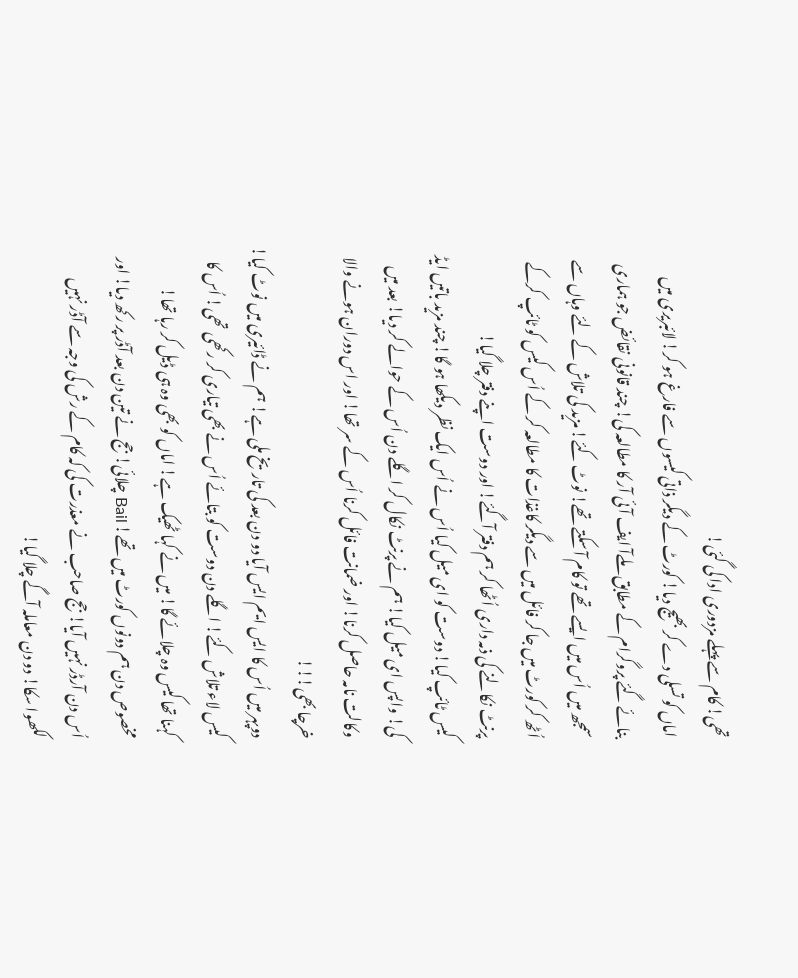تھی! کام سے پہلے مزدوری ادا کی گئی!
اماں کو تسلی دے کر بھیج دیا! کورٹ کے دیگر ذاتی کیسوں سے فارغ ہو کر! لائبریری میں بنائے گئے پروگرام کے مطابق ملےآ ایف آئی آر کا مطالعہ کی! چند قانونی نقائض جو ہماری سمجھ میں اُس میں ایسے تھے تو کام آ سکتے تھے! نوٹ کئے! مزید کی تلاش کے لئے وہاں سے اُٹھ کر کورٹ میں جا کر فائل میں سے دیگر کاغذات کا مطالعہ کر کے اُس کیس کو ٹائپ کرکے پرنٹ نکالنے کی ذمہ داری اُٹھا کر ہم دفتر آگئے! اور دوست اپنے دفتر چلا گیا!
کیس ٹائپ کیا! دوست کو ای میل کیا اُس نے اُس ایک نظر دیکھا ہو گا! چند مزید باتیں ایڈ کی! واپس ای میل کیا! ہم نے پرنٹ نکال کر اگلے دن اُس کے حوالے کر دیا! بعد میں وکالت نامہ حاصل کرنا! اور ضمانت فائل کرنا اُس کے سر تھا! اور اس دوران ہونے والا خرچا بھی!!!
دوپہر میں اُس کا ایس ایم ایس آیا دو دن بعد کی تاریخ ملی ہے! ہم نے ڈائیری میں نوٹ کیا! کیس لاء تلاش کئے! اگلے دن دوست کو بتائے اُس نے بھی تیاری کر رکھی تھی! اُس کا کہنا تھا کیس وہ چلائے گا! میں نے کہا ٹھیک ہے! اماں کو بھی وہ ہی ڈیل کر رہا تھا!
مخصوص دن ہم دونوں کورٹ میں تھے! Bail چلائی! جج نے تین دن بعد آڈر پر رکھ دیا! اور اُس دن آرڈر نہیں آیا! جج صاحب نے معذرت کی کہ کام کے رش کی وجہ سے آڈر نہیں لکھوا سکا! دو دن معاملہ آگے چلا گیا!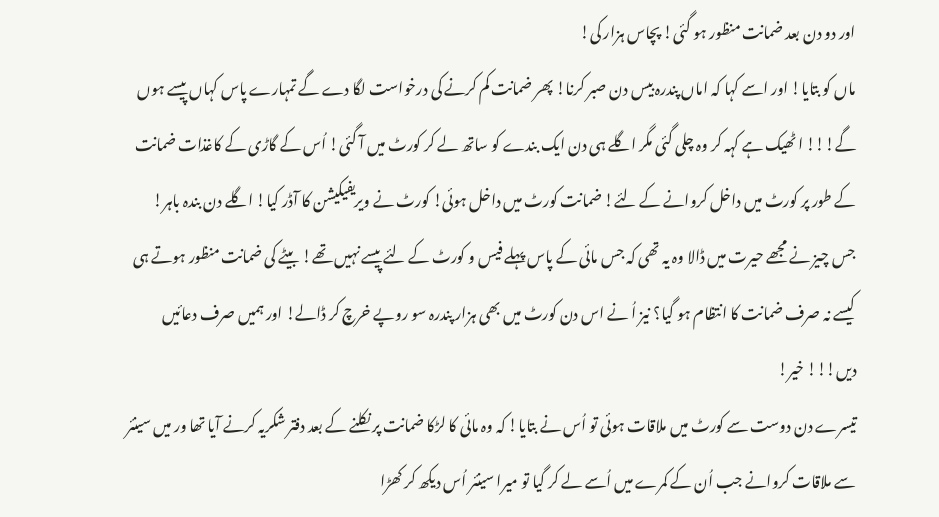اور دو دن بعد ضمانت منظور ہو گئی! پچاس ہزار کی!
ماں کو بتایا! اور اسے کہا کہ اماں پندرہ بیس دن صبر کرنا! پھر ضمانت کم کرنے کی درخواست لگا دے گے تمہارے پاس کہاں پیسے ہوں گے!!! ا ٹھیک ہے کہہ کر وہ چلی گئی مگر اگلے ہی دن ایک بندے کو ساتھ لے کر کورٹ میں آ گئی! اُس کے گاڑی کے کاغذات ضمانت کے طور پر کورٹ میں داخل کروانے کے لئے! ضمانت کورٹ میں داخل ہوئی! کورٹ نے ویریفیکیشن کا آڈر کیا! اگلے دن بندہ باہر!
جس چیز نے مجھے حیرت میں ڈالا وہ یہ تھی کہ جس مائی کے پاس پہلے فیس و کورٹ کے لئے پیسے نہیں تھے! بیٹے کی ضمانت منظور ہوتے ہی کیسے نہ صرف ضمانت کا انتظام ہو گیا؟ نیز اُ نے اس دن کورٹ میں بھی ہزار پندرہ سو روپے خرچ کر ڈالے! اور ہمیں صرف دعائیں دیں!!! خیر!
تیسرے دن دوست سے کورٹ میں ملاقات ہوئی تو اُس نے بتایا! کہ وہ مائی کا لڑکا ضمانت پر نکلنے کے بعد دفتر شکریہ کرنے آیا تھا ور میں سینئر سے ملاقات کروانے جب اُن کے کمرے میں اُسے لے کر گیا تو میرا سینئر اُس دیکھ کر کھڑا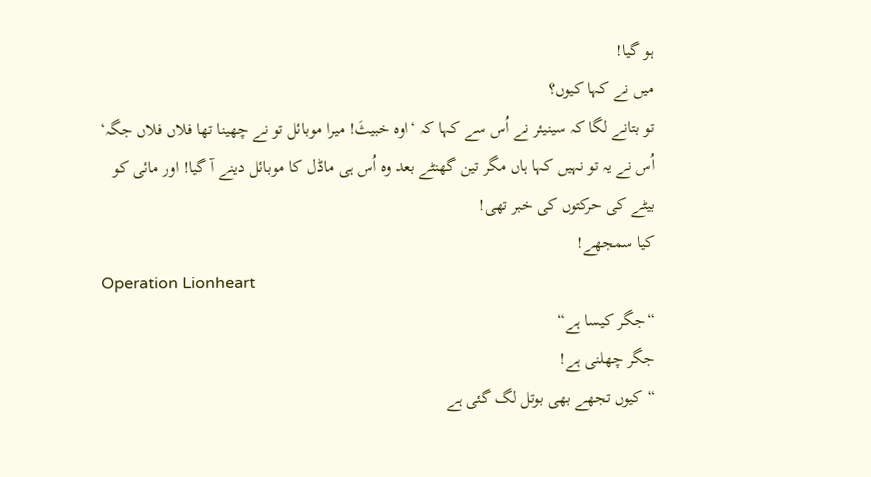ہو گیا!
میں نے کہا کیوں؟
تو بتانے لگا کہ سینیئر نے اُس سے کہا کہ ‘اوہ خبیثَ! میرا موبائل تو نے چھینا تھا فلاں فلاں جگہ‘ اُس نے یہ تو نہیں کہا ہاں مگر تین گھنٹے بعد وہ اُس ہی ماڈل کا موبائل دینے آ گیا! اور مائی کو بیٹے کی حرکتوں کی خبر تھی!
کیا سمجھے!
Operation Lionheart
“جگر کیسا ہے“
جگر چھلنی ہے!
“کیوں تجھے بھی بوتل لگ گئی ہے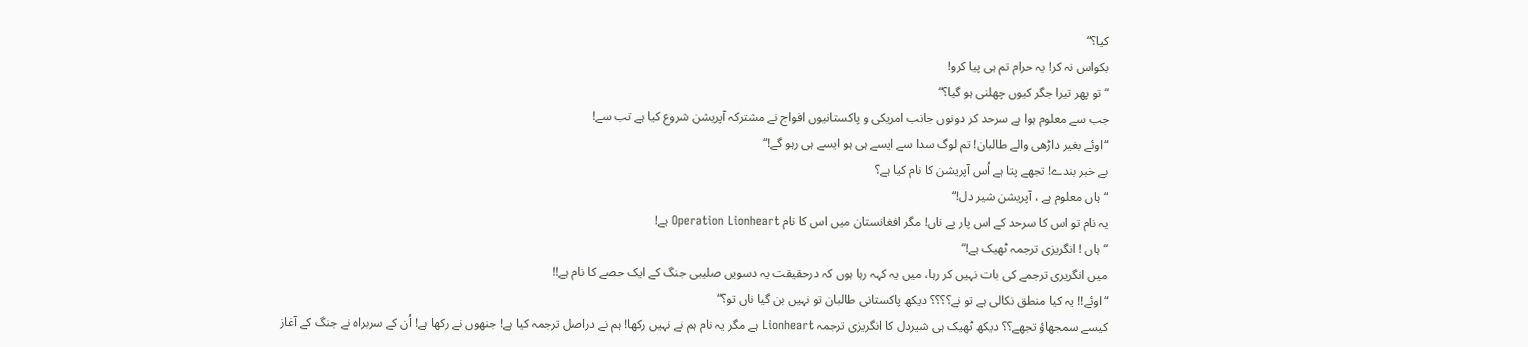کیا؟“
بکواس نہ کر! یہ حرام تم ہی پیا کرو!
“تو پھر تیرا جگر کیوں چھلنی ہو گیا؟“
جب سے معلوم ہوا ہے سرحد کر دونوں جانب امریکی و پاکستانیوں افواج نے مشترکہ آپریشن شروع کیا ہے تب سے!
“اوئے بغیر داڑھی والے طالبان! تم لوگ سدا سے ایسے ہی ہو ایسے ہی رہو گے!“
بے خبر بندے! تجھے پتا ہے اُس آپریشن کا نام کیا ہے؟
“ہاں معلوم ہے ، آپریشن شیر دل!“
یہ نام تو اس کا سرحد کے اس پار پے ناں! مگر افغانستان میں اس کا نام Operation Lionheart ہے!
“ہاں ! انگریزی ترجمہ ٹھیک ہے!“
میں انگریری ترجمے کی بات نہیں کر رہا، میں یہ کہہ رہا ہوں کہ درحقیقت یہ دسویں صلیبی جنگ کے ایک حصے کا نام ہے!!
“اوئے!! یہ کیا منطق نکالی ہے تو نے؟؟؟؟ دیکھ پاکستانی طالبان تو نہیں بن گیا ناں تو؟“
کیسے سمجھاؤ تجھے؟؟ دیکھ ٹھیک ہی شیردل کا انگریزی ترجمہ Lionheart ہے مگر یہ نام ہم نے نہیں رکھا! ہم نے دراصل ترجمہ کیا ہے! جنھوں نے رکھا ہے! اُن کے سربراہ نے جنگ کے آغاز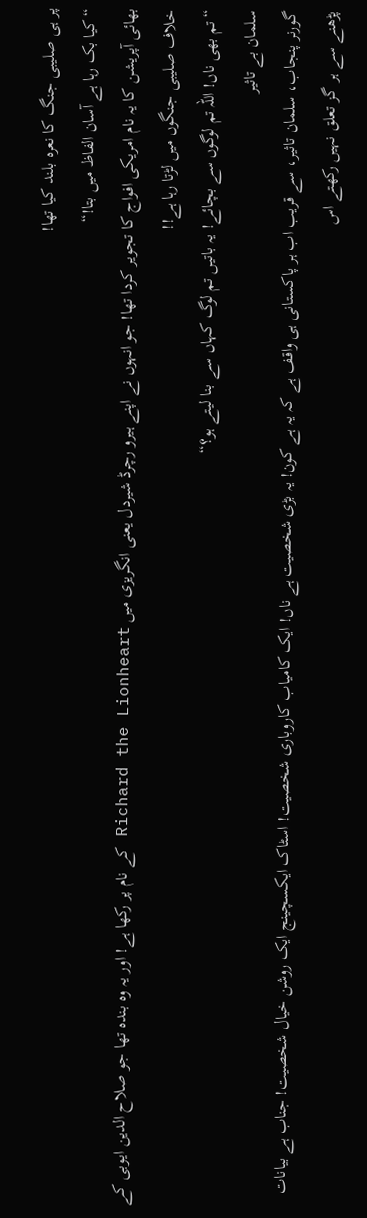پر ہی صلیبی جنگ کا نعرہ بلند کیا تھا!
“کیا بک رہا ہے آسان الفاظ میں بتا!“
بھائی آپریشن کا یہ نام امریکی افواج کا تجویر کردا تھا! جو انہوں نے اپنے ہیرو رچرڈ شیردل یعنی انگریزی میں Richard the Lionheart کے نام پر رکھا ہے! اور یہ وہ بندہ تھا جو صلاح الدین ایوبی کے خلاف صلیبی جنگوں میں لڑتا رہا ہے!!
“تم بھی ناں! اللہ تم لوگوں سے بچائے! یہ باتیں تم لوگ کہاں سے بنا لیتے ہو؟“
سلمان بے تاثیر
گورنر پنجاب، سلمان تاثیر، سے قریب اب ہر پاکستانی ہی واقف ہے کہ یہ ہے کون! یہ بڑی شخصیت ہے ناں! ایک کامیاب کاروباری شخصیت! اسٹاک ایکسچینج ایک روشن خیال شخصیت! جناب ہے بیانات پڑھنے سے ہر گز تعلق نہیں رکھتے اس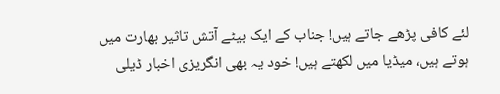لئے کافی پڑھے جاتے ہیں! جناب کے ایک بیٹے آتش تاثیر بھارت میں ہوتے ہیں، میڈیا میں لکھتے ہیں! خود یہ بھی انگریزی اخبار ڈیلی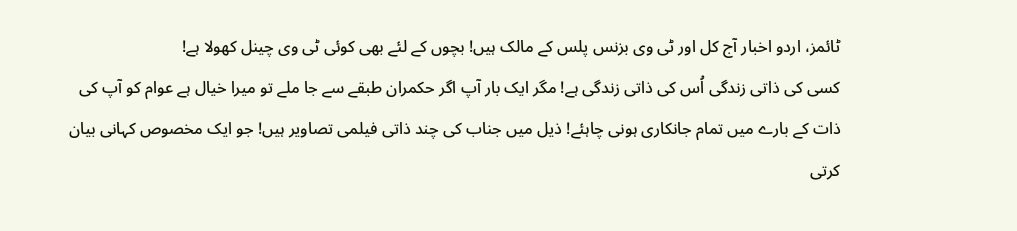ٹائمز، اردو اخبار آج کل اور ٹی وی بزنس پلس کے مالک ہیں! بچوں کے لئے بھی کوئی ٹی وی چینل کھولا ہے!
کسی کی ذاتی زندگی اُس کی ذاتی زندگی ہے! مگر ایک بار آپ اگر حکمران طبقے سے جا ملے تو میرا خیال ہے عوام کو آپ کی ذات کے بارے میں تمام جانکاری ہونی چاہئے! ذیل میں جناب کی چند ذاتی فیلمی تصاویر ہیں! جو ایک مخصوص کہانی بیان کرتی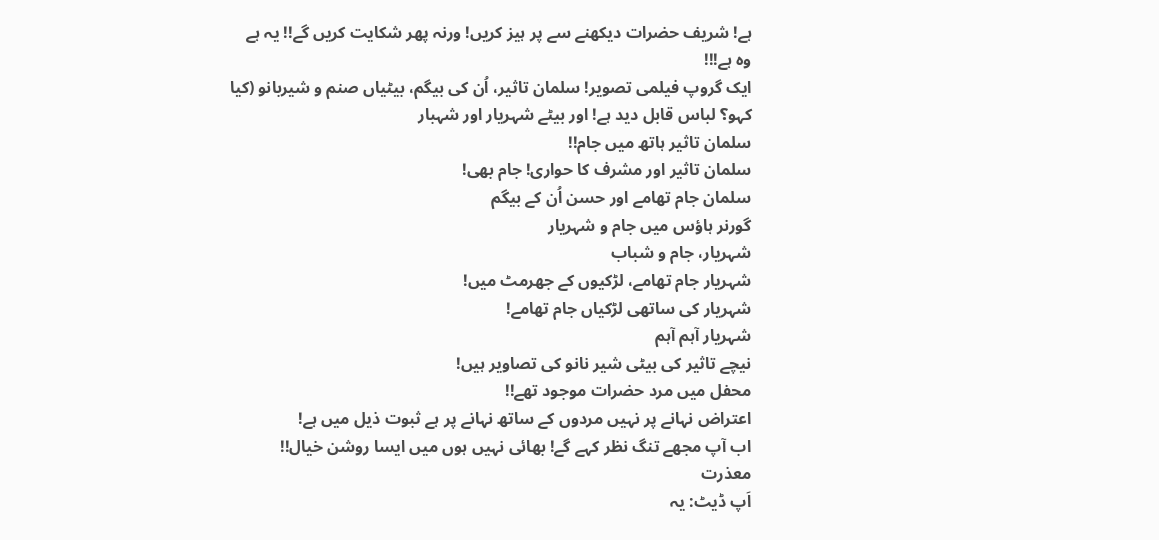ہے! شریف حضرات دیکھنے سے پر ہیز کریں! ورنہ پھر شکایت کریں گے!! یہ ہے وہ ہے!!!
ایک گروپ فیلمی تصویر! سلمان تاثیر، اُن کی بیگم، بیٹیاں صنم و شیربانو (کیا کہو؟ لباس قابل دید ہے! اور بیٹے شہریار اور شہبار
سلمان تاثیر ہاتھ میں جام!!
سلمان تاثیر اور مشرف کا حواری! جام بھی!
سلمان جام تھامے اور حسن اُن کے بیگم
گورنر ہاؤس میں جام و شہریار
شہریار، جام و شباب
شہریار جام تھامے، لڑکیوں کے جھرمٹ میں!
شہریار کی ساتھی لڑکیاں جام تھامے!
شہریار آہم آہم
نیچے تاثیر کی بیٹی شیر نانو کی تصاویر ہیں!
محفل میں مرد حضرات موجود تھے!!
اعتراض نہانے پر نہیں مردوں کے ساتھ نہانے پر ہے ثبوت ذیل میں ہے!
اب آپ مجھے تنگ نظر کہے گے! بھائی نہیں ہوں میں ایسا روشن خیال!! معذرت
اَپ ڈیٹ: یہ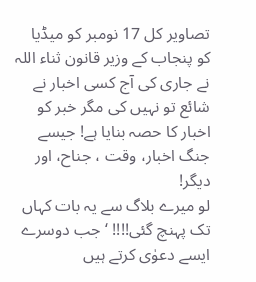تصاویر کل 17 نومبر کو میڈیا کو پنجاب کے وزیر قانون ثناء اللہ نے جاری کی آج کسی اخبار نے شائع تو نہیں کی مگر خبر کو اخبار کا حصہ بنایا ہے! جیسے جنگ اخبار، وقت ، جناح، اور دیگر!
لو میرے بلاگ سے یہ بات کہاں تک پہنچ گئی!!!! ‘جب دوسرے ایسے دعوٰی کرتے ہیں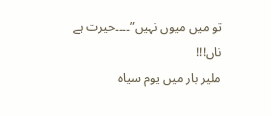تو میں میوں نہیں”۔۔۔۔حیرت ہے ناں!!!
ملیر بار میں یوم سیاہ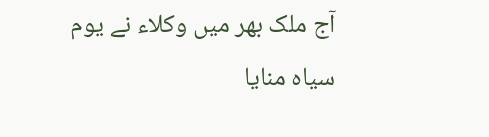آج ملک بھر میں وکلاء نے یوم سیاہ منایا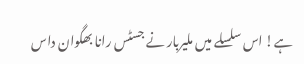ہے! اس سلسلے میں ملیربار نے جسٹس رانا بھگوان داس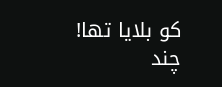کو بلایا تھا! چند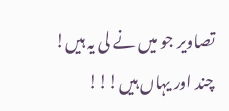تصاویر جو میں نے لی یہ ہیں!
چند اور یہاں ہیں!!!